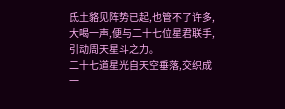氐土貉见阵势已起,也管不了许多,大喝一声,便与二十七位星君联手,引动周天星斗之力。
二十七道星光自天空垂落,交织成一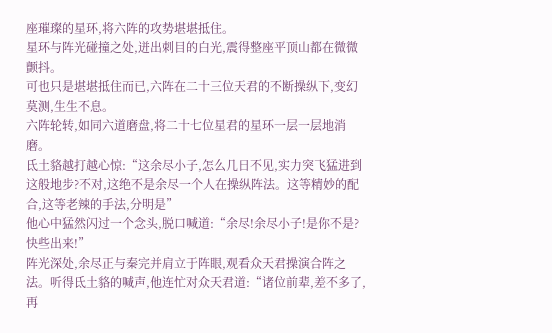座璀璨的星环,将六阵的攻势堪堪抵住。
星环与阵光碰撞之处,迸出刺目的白光,震得整座平顶山都在微微颤抖。
可也只是堪堪抵住而已,六阵在二十三位天君的不断操纵下,变幻莫测,生生不息。
六阵轮转,如同六道磨盘,将二十七位星君的星环一层一层地消磨。
氐土貉越打越心惊:“这余尽小子,怎么几日不见,实力突飞猛进到这般地步?不对,这绝不是余尽一个人在操纵阵法。这等精妙的配合,这等老辣的手法,分明是”
他心中猛然闪过一个念头,脱口喊道:“余尽!余尽小子!是你不是?快些出来!”
阵光深处,余尽正与秦完并肩立于阵眼,观看众天君操演合阵之法。听得氐土貉的喊声,他连忙对众天君道:“诸位前辈,差不多了,再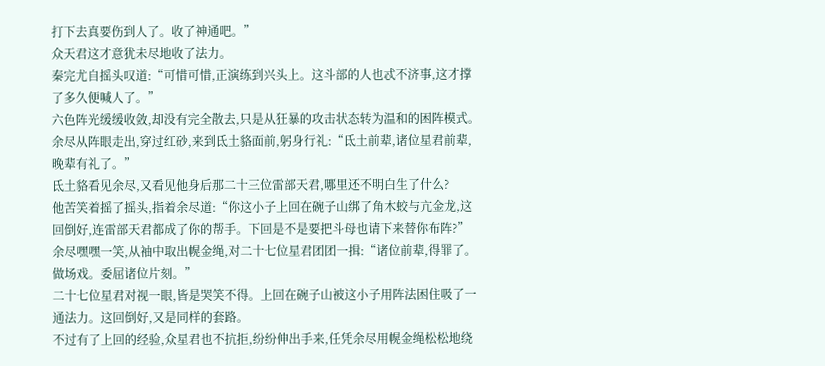打下去真要伤到人了。收了神通吧。”
众天君这才意犹未尽地收了法力。
秦完尤自摇头叹道:“可惜可惜,正演练到兴头上。这斗部的人也忒不济事,这才撑了多久便喊人了。”
六色阵光缓缓收敛,却没有完全散去,只是从狂暴的攻击状态转为温和的困阵模式。
余尽从阵眼走出,穿过红砂,来到氐土貉面前,躬身行礼:“氐土前辈,诸位星君前辈,晚辈有礼了。”
氐土貉看见余尽,又看见他身后那二十三位雷部天君,哪里还不明白生了什么?
他苦笑着摇了摇头,指着余尽道:“你这小子上回在碗子山绑了角木蛟与亢金龙,这回倒好,连雷部天君都成了你的帮手。下回是不是要把斗母也请下来替你布阵?”
余尽嘿嘿一笑,从袖中取出幌金绳,对二十七位星君团团一揖:“诸位前辈,得罪了。做场戏。委屈诸位片刻。”
二十七位星君对视一眼,皆是哭笑不得。上回在碗子山被这小子用阵法困住吸了一通法力。这回倒好,又是同样的套路。
不过有了上回的经验,众星君也不抗拒,纷纷伸出手来,任凭余尽用幌金绳松松地绕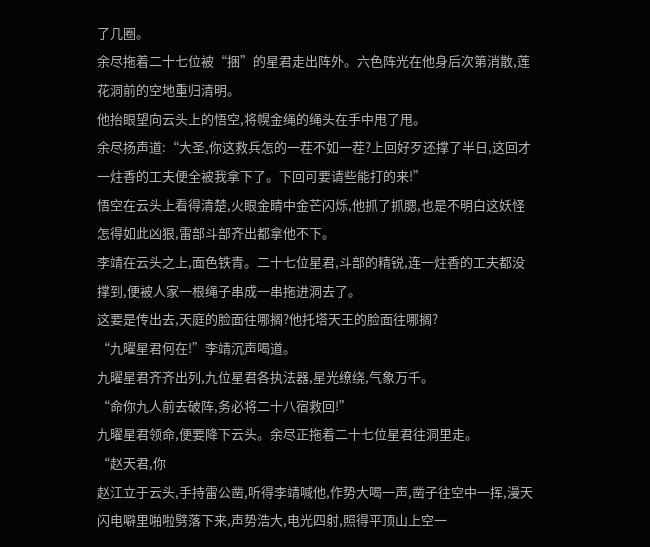了几圈。
余尽拖着二十七位被“捆”的星君走出阵外。六色阵光在他身后次第消散,莲花洞前的空地重归清明。
他抬眼望向云头上的悟空,将幌金绳的绳头在手中甩了甩。
余尽扬声道:“大圣,你这救兵怎的一茬不如一茬?上回好歹还撑了半日,这回才一炷香的工夫便全被我拿下了。下回可要请些能打的来!”
悟空在云头上看得清楚,火眼金睛中金芒闪烁,他抓了抓腮,也是不明白这妖怪怎得如此凶狠,雷部斗部齐出都拿他不下。
李靖在云头之上,面色铁青。二十七位星君,斗部的精锐,连一炷香的工夫都没撑到,便被人家一根绳子串成一串拖进洞去了。
这要是传出去,天庭的脸面往哪搁?他托塔天王的脸面往哪搁?
“九曜星君何在!”李靖沉声喝道。
九曜星君齐齐出列,九位星君各执法器,星光缭绕,气象万千。
“命你九人前去破阵,务必将二十八宿救回!”
九曜星君领命,便要降下云头。余尽正拖着二十七位星君往洞里走。
“赵天君,你
赵江立于云头,手持雷公凿,听得李靖喊他,作势大喝一声,凿子往空中一挥,漫天闪电噼里啪啦劈落下来,声势浩大,电光四射,照得平顶山上空一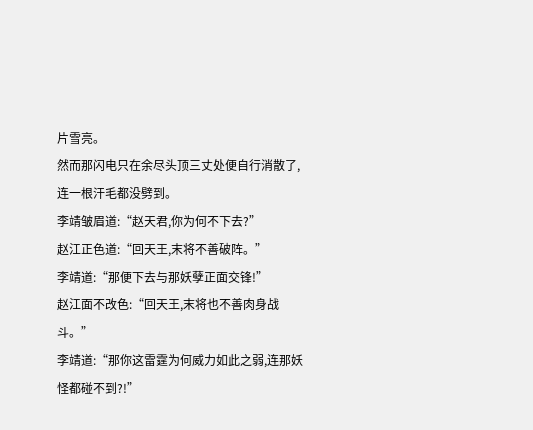片雪亮。
然而那闪电只在余尽头顶三丈处便自行消散了,连一根汗毛都没劈到。
李靖皱眉道:“赵天君,你为何不下去?”
赵江正色道:“回天王,末将不善破阵。”
李靖道:“那便下去与那妖孽正面交锋!”
赵江面不改色:“回天王,末将也不善肉身战斗。”
李靖道:“那你这雷霆为何威力如此之弱,连那妖怪都碰不到?!”